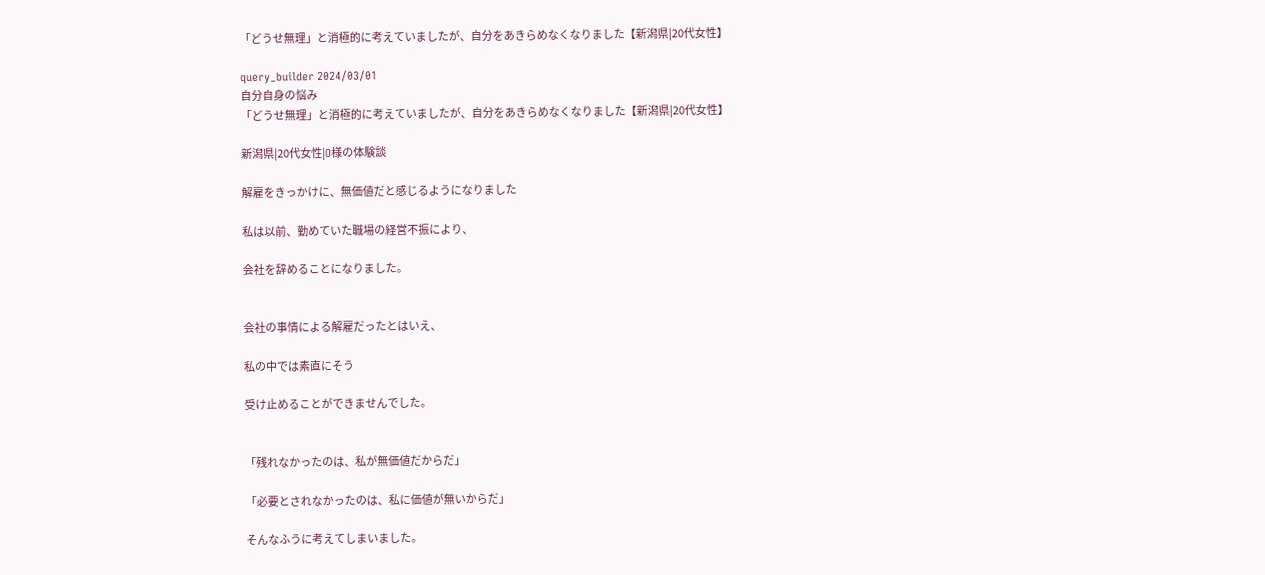「どうせ無理」と消極的に考えていましたが、自分をあきらめなくなりました【新潟県|20代女性】

query_builder 2024/03/01
自分自身の悩み
「どうせ無理」と消極的に考えていましたが、自分をあきらめなくなりました【新潟県|20代女性】

新潟県|20代女性|O様の体験談

解雇をきっかけに、無価値だと感じるようになりました

私は以前、勤めていた職場の経営不振により、

会社を辞めることになりました。


会社の事情による解雇だったとはいえ、

私の中では素直にそう

受け止めることができませんでした。


「残れなかったのは、私が無価値だからだ」

「必要とされなかったのは、私に価値が無いからだ」

そんなふうに考えてしまいました。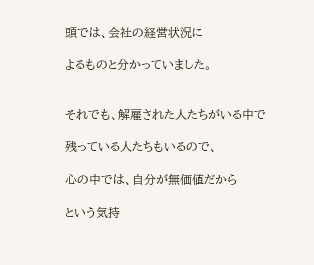頭では、会社の経営状況に

よるものと分かっていました。


それでも、解雇された人たちがいる中で

残っている人たちもいるので、

心の中では、自分が無価値だから

という気持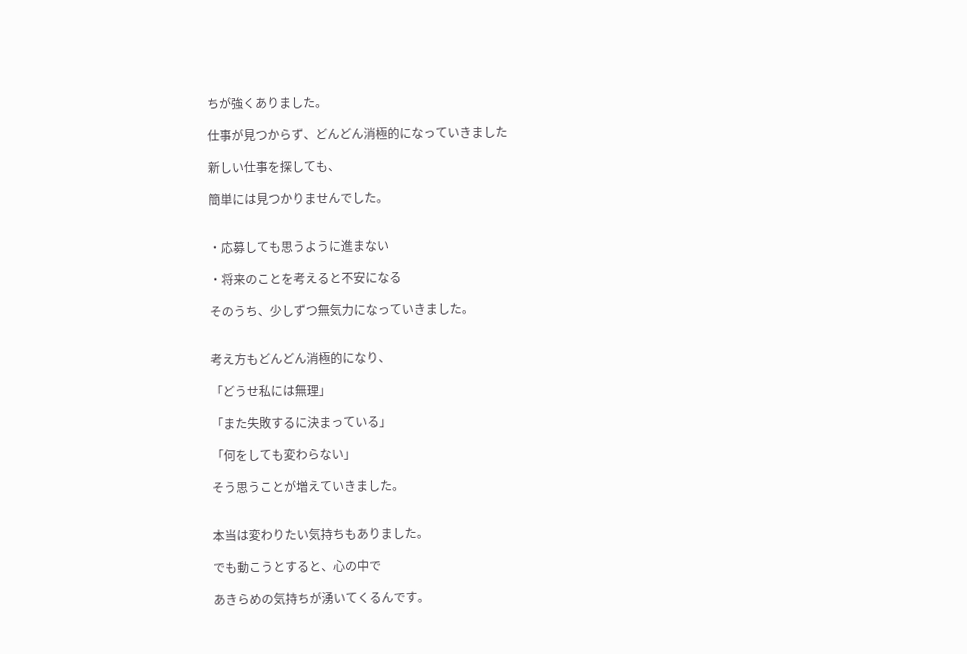ちが強くありました。

仕事が見つからず、どんどん消極的になっていきました

新しい仕事を探しても、

簡単には見つかりませんでした。


・応募しても思うように進まない

・将来のことを考えると不安になる

そのうち、少しずつ無気力になっていきました。


考え方もどんどん消極的になり、

「どうせ私には無理」

「また失敗するに決まっている」

「何をしても変わらない」

そう思うことが増えていきました。


本当は変わりたい気持ちもありました。

でも動こうとすると、心の中で

あきらめの気持ちが湧いてくるんです。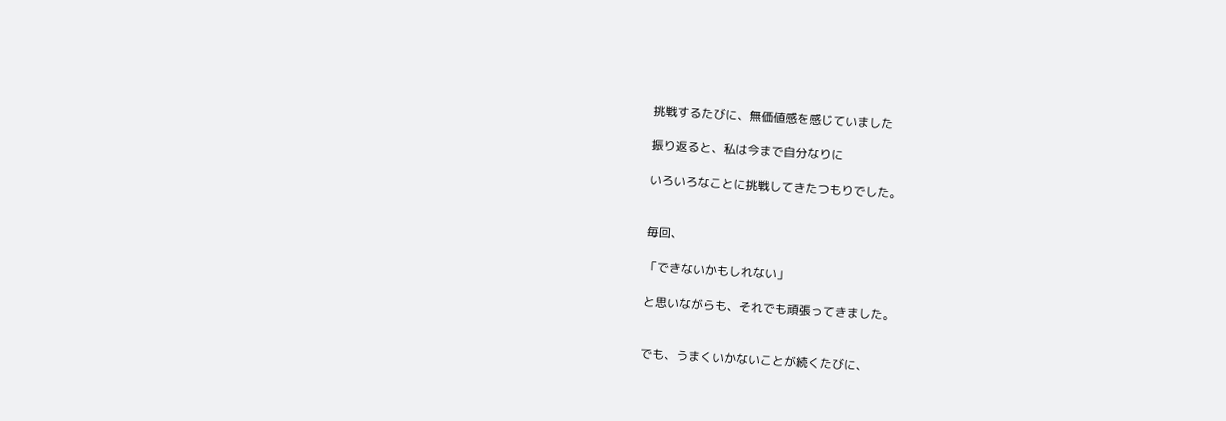挑戦するたびに、無価値感を感じていました

振り返ると、私は今まで自分なりに

いろいろなことに挑戦してきたつもりでした。


毎回、

「できないかもしれない」

と思いながらも、それでも頑張ってきました。


でも、うまくいかないことが続くたびに、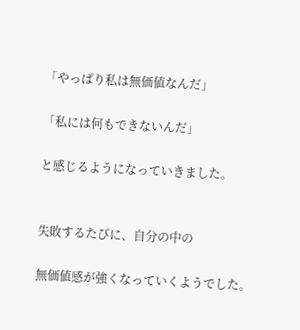「やっぱり私は無価値なんだ」

「私には何もできないんだ」

と感じるようになっていきました。


失敗するたびに、自分の中の

無価値感が強くなっていくようでした。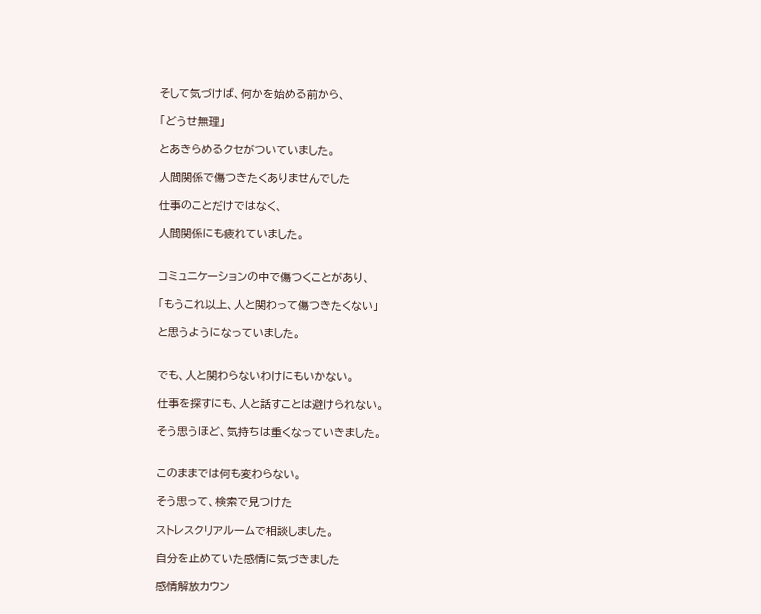そして気づけば、何かを始める前から、

「どうせ無理」

とあきらめるクセがついていました。

人間関係で傷つきたくありませんでした

仕事のことだけではなく、

人間関係にも疲れていました。


コミュニケーションの中で傷つくことがあり、

「もうこれ以上、人と関わって傷つきたくない」

と思うようになっていました。


でも、人と関わらないわけにもいかない。

仕事を探すにも、人と話すことは避けられない。

そう思うほど、気持ちは重くなっていきました。


このままでは何も変わらない。

そう思って、検索で見つけた

ストレスクリアルームで相談しました。

自分を止めていた感情に気づきました

感情解放カウン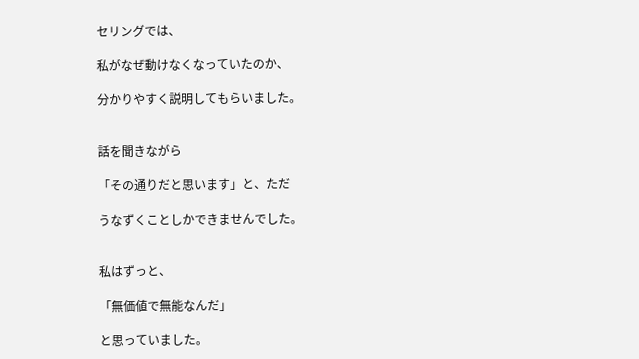セリングでは、

私がなぜ動けなくなっていたのか、

分かりやすく説明してもらいました。


話を聞きながら

「その通りだと思います」と、ただ

うなずくことしかできませんでした。


私はずっと、

「無価値で無能なんだ」

と思っていました。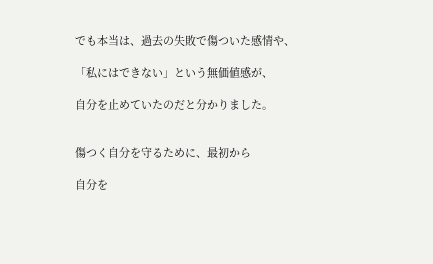でも本当は、過去の失敗で傷ついた感情や、

「私にはできない」という無価値感が、

自分を止めていたのだと分かりました。


傷つく自分を守るために、最初から

自分を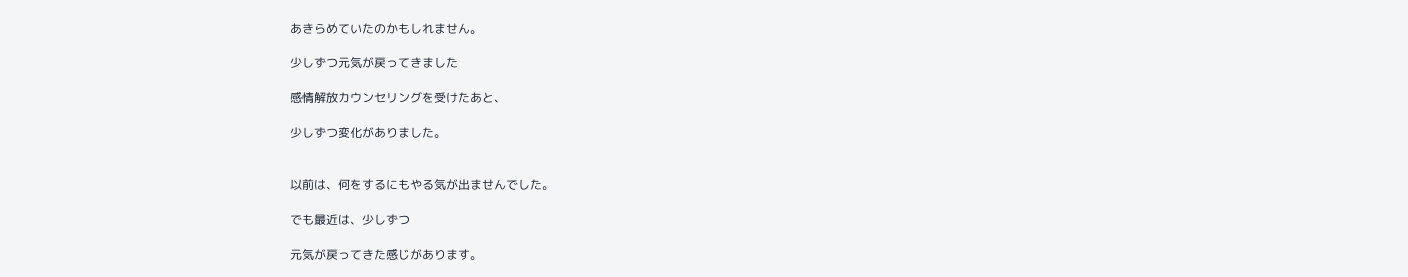あきらめていたのかもしれません。

少しずつ元気が戻ってきました

感情解放カウンセリングを受けたあと、

少しずつ変化がありました。


以前は、何をするにもやる気が出ませんでした。

でも最近は、少しずつ

元気が戻ってきた感じがあります。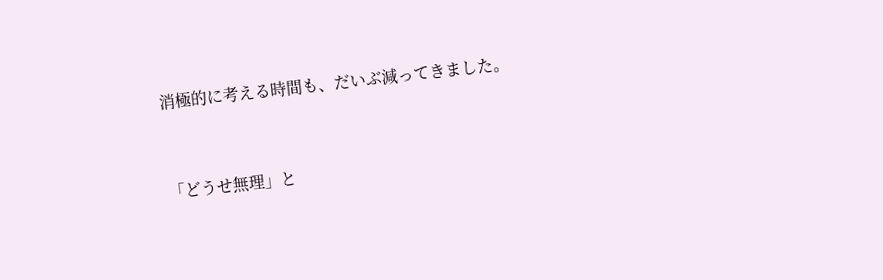消極的に考える時間も、だいぶ減ってきました。


「どうせ無理」と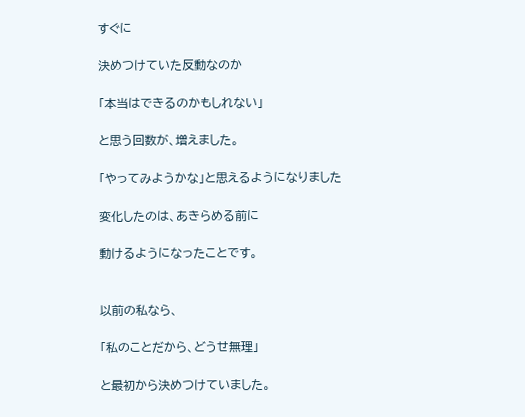すぐに

決めつけていた反動なのか

「本当はできるのかもしれない」

と思う回数が、増えました。

「やってみようかな」と思えるようになりました

変化したのは、あきらめる前に

動けるようになったことです。


以前の私なら、

「私のことだから、どうせ無理」

と最初から決めつけていました。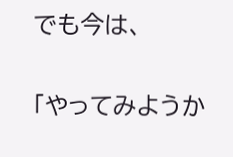でも今は、

「やってみようか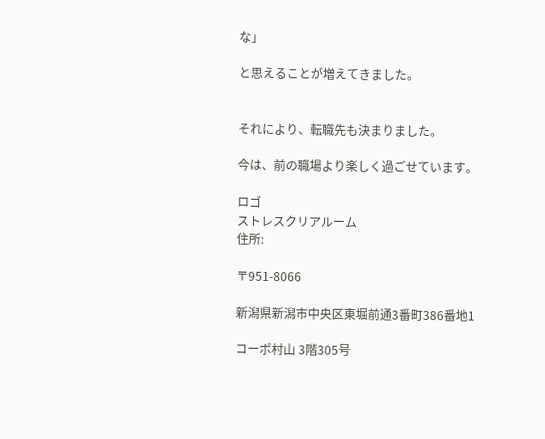な」

と思えることが増えてきました。


それにより、転職先も決まりました。

今は、前の職場より楽しく過ごせています。

ロゴ
ストレスクリアルーム
住所:

〒951-8066

新潟県新潟市中央区東堀前通3番町386番地1

コーポ村山 3階305号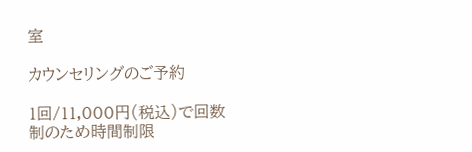室

カウンセリングのご予約

1回/11,000円(税込)で回数制のため時間制限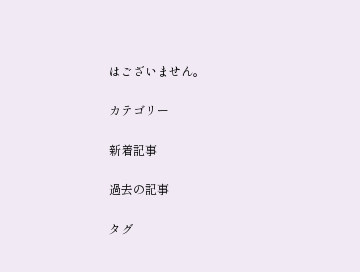はございません。

カテゴリー

新着記事

過去の記事

タグ